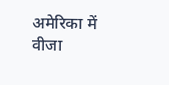अमेरिका में वीजा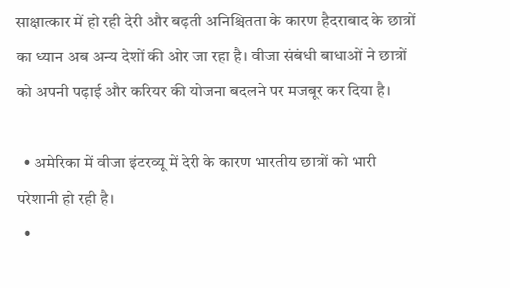साक्षात्कार में हो रही देरी और बढ़ती अनिश्चितता के कारण हैदराबाद के छात्रों का ध्यान अब अन्य देशों की ओर जा रहा है। वीजा संबंधी बाधाओं ने छात्रों को अपनी पढ़ाई और करियर की योजना बदलने पर मजबूर कर दिया है।

  • अमेरिका में वीजा इंटरव्यू में देरी के कारण भारतीय छात्रों को भारी परेशानी हो रही है।
  •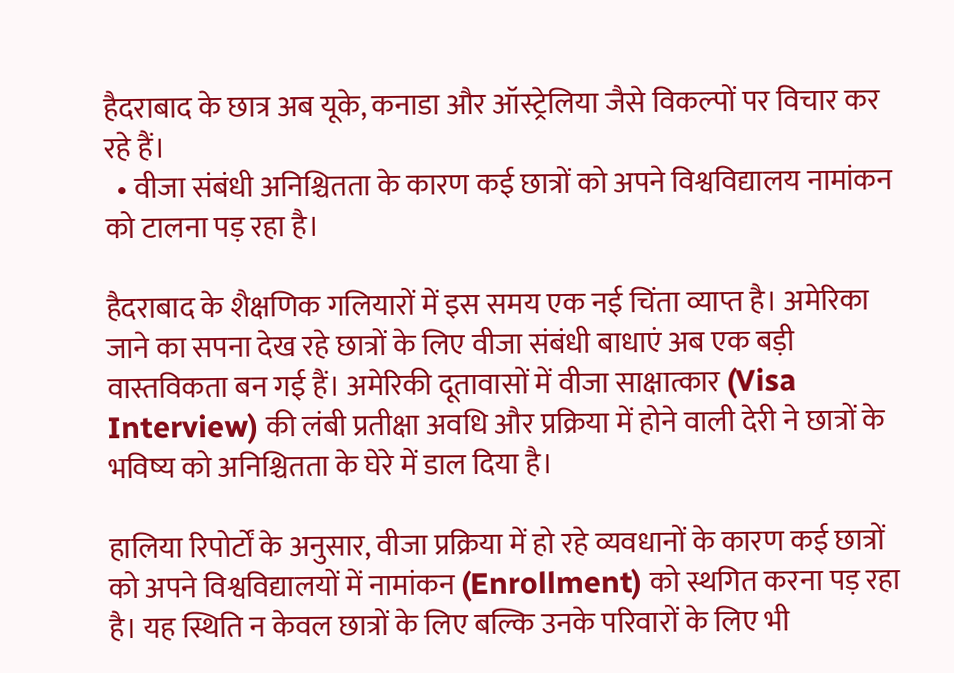हैदराबाद के छात्र अब यूके, कनाडा और ऑस्ट्रेलिया जैसे विकल्पों पर विचार कर रहे हैं।
  • वीजा संबंधी अनिश्चितता के कारण कई छात्रों को अपने विश्वविद्यालय नामांकन को टालना पड़ रहा है।

हैदराबाद के शैक्षणिक गलियारों में इस समय एक नई चिंता व्याप्त है। अमेरिका जाने का सपना देख रहे छात्रों के लिए वीजा संबंधी बाधाएं अब एक बड़ी वास्तविकता बन गई हैं। अमेरिकी दूतावासों में वीजा साक्षात्कार (Visa Interview) की लंबी प्रतीक्षा अवधि और प्रक्रिया में होने वाली देरी ने छात्रों के भविष्य को अनिश्चितता के घेरे में डाल दिया है।

हालिया रिपोर्टों के अनुसार, वीजा प्रक्रिया में हो रहे व्यवधानों के कारण कई छात्रों को अपने विश्वविद्यालयों में नामांकन (Enrollment) को स्थगित करना पड़ रहा है। यह स्थिति न केवल छात्रों के लिए बल्कि उनके परिवारों के लिए भी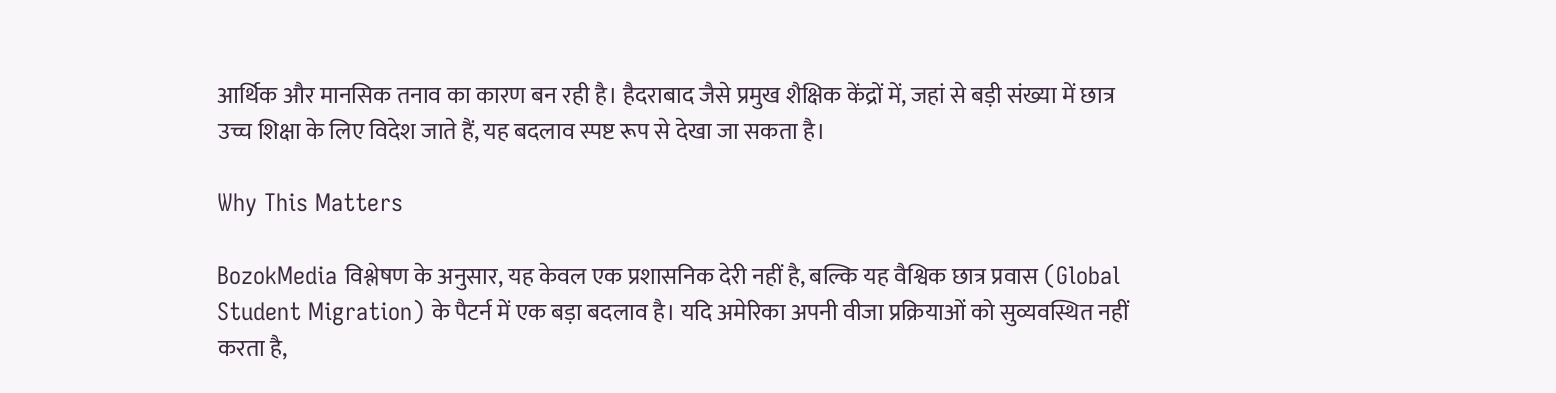आर्थिक और मानसिक तनाव का कारण बन रही है। हैदराबाद जैसे प्रमुख शैक्षिक केंद्रों में, जहां से बड़ी संख्या में छात्र उच्च शिक्षा के लिए विदेश जाते हैं, यह बदलाव स्पष्ट रूप से देखा जा सकता है।

Why This Matters

BozokMedia विश्लेषण के अनुसार, यह केवल एक प्रशासनिक देरी नहीं है, बल्कि यह वैश्विक छात्र प्रवास (Global Student Migration) के पैटर्न में एक बड़ा बदलाव है। यदि अमेरिका अपनी वीजा प्रक्रियाओं को सुव्यवस्थित नहीं करता है,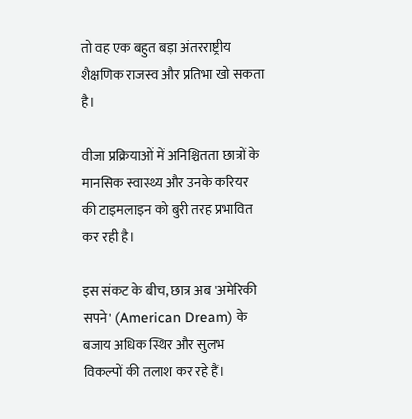तो वह एक बहुत बड़ा अंतरराष्ट्रीय शैक्षणिक राजस्व और प्रतिभा खो सकता है।

वीजा प्रक्रियाओं में अनिश्चितता छात्रों के मानसिक स्वास्थ्य और उनके करियर की टाइमलाइन को बुरी तरह प्रभावित कर रही है।

इस संकट के बीच, छात्र अब 'अमेरिकी सपने' (American Dream) के बजाय अधिक स्थिर और सुलभ विकल्पों की तलाश कर रहे हैं।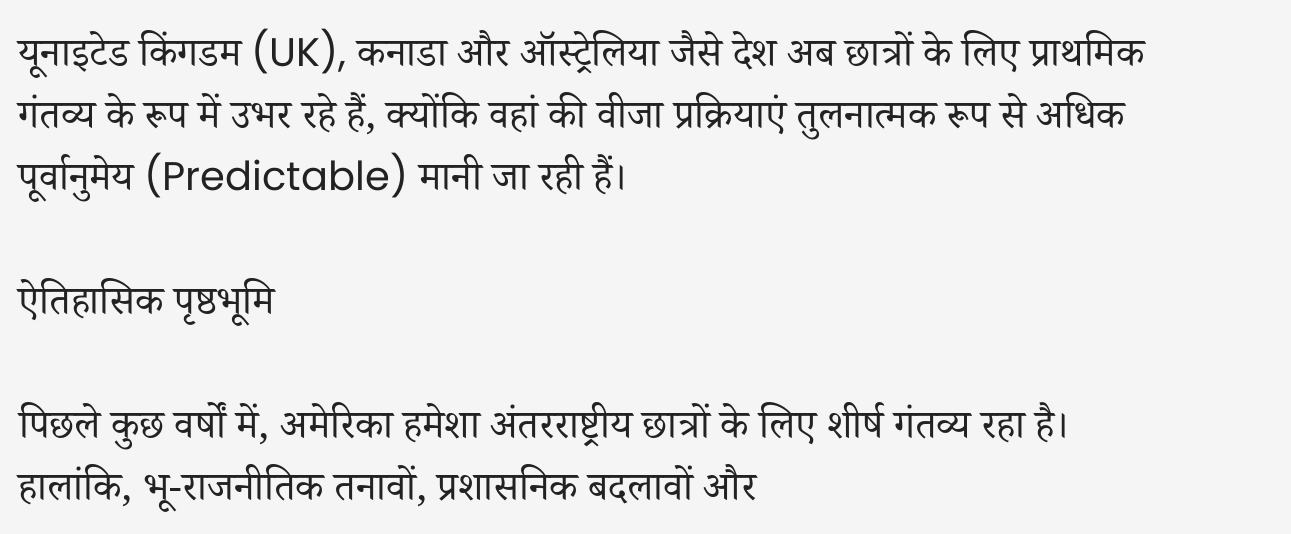यूनाइटेड किंगडम (UK), कनाडा और ऑस्ट्रेलिया जैसे देश अब छात्रों के लिए प्राथमिक गंतव्य के रूप में उभर रहे हैं, क्योंकि वहां की वीजा प्रक्रियाएं तुलनात्मक रूप से अधिक पूर्वानुमेय (Predictable) मानी जा रही हैं।

ऐतिहासिक पृष्ठभूमि

पिछले कुछ वर्षों में, अमेरिका हमेशा अंतरराष्ट्रीय छात्रों के लिए शीर्ष गंतव्य रहा है। हालांकि, भू-राजनीतिक तनावों, प्रशासनिक बदलावों और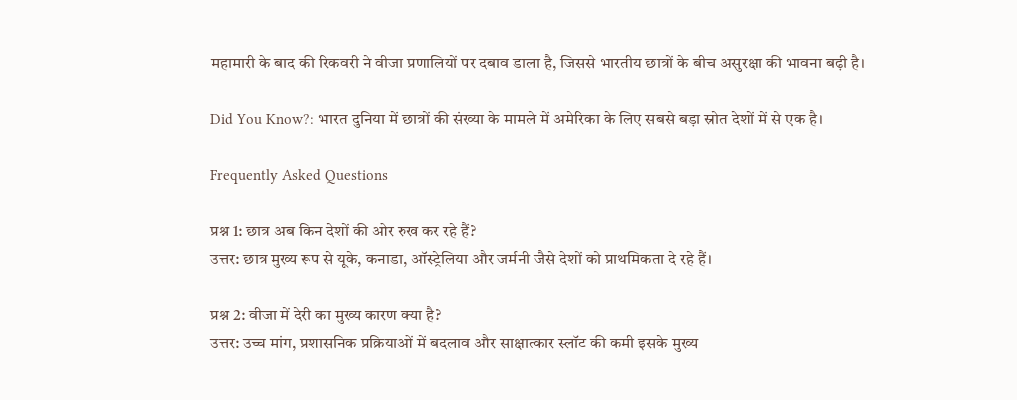महामारी के बाद की रिकवरी ने वीजा प्रणालियों पर दबाव डाला है, जिससे भारतीय छात्रों के बीच असुरक्षा की भावना बढ़ी है।

Did You Know?: भारत दुनिया में छात्रों की संख्या के मामले में अमेरिका के लिए सबसे बड़ा स्रोत देशों में से एक है।

Frequently Asked Questions

प्रश्न 1: छात्र अब किन देशों की ओर रुख कर रहे हैं?
उत्तर: छात्र मुख्य रूप से यूके, कनाडा, ऑस्ट्रेलिया और जर्मनी जैसे देशों को प्राथमिकता दे रहे हैं।

प्रश्न 2: वीजा में देरी का मुख्य कारण क्या है?
उत्तर: उच्च मांग, प्रशासनिक प्रक्रियाओं में बदलाव और साक्षात्कार स्लॉट की कमी इसके मुख्य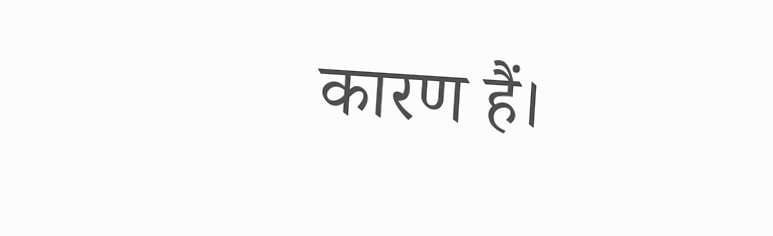कारण हैं।